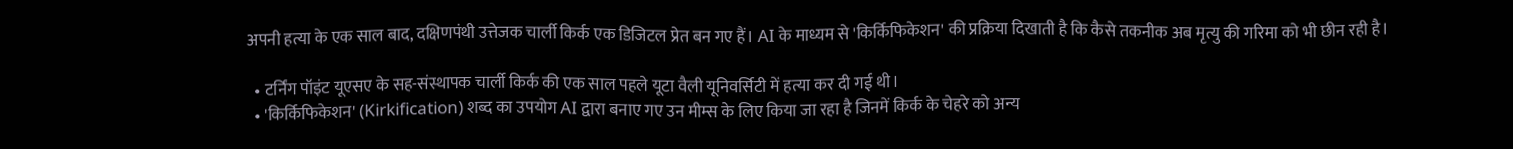अपनी हत्या के एक साल बाद, दक्षिणपंथी उत्तेजक चार्ली किर्क एक डिजिटल प्रेत बन गए हैं। AI के माध्यम से 'किर्किफिकेशन' की प्रक्रिया दिखाती है कि कैसे तकनीक अब मृत्यु की गरिमा को भी छीन रही है।

  • टर्निंग पॉइंट यूएसए के सह-संस्थापक चार्ली किर्क की एक साल पहले यूटा वैली यूनिवर्सिटी में हत्या कर दी गई थी।
  • 'किर्किफिकेशन' (Kirkification) शब्द का उपयोग AI द्वारा बनाए गए उन मीम्स के लिए किया जा रहा है जिनमें किर्क के चेहरे को अन्य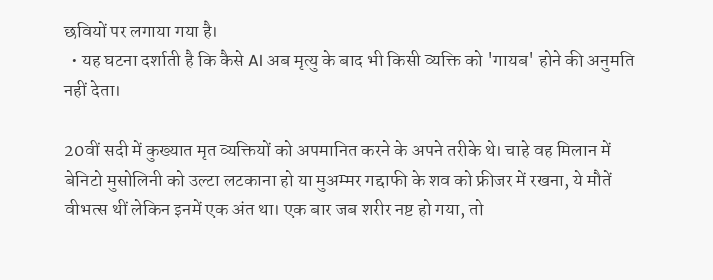छवियों पर लगाया गया है।
  • यह घटना दर्शाती है कि कैसे AI अब मृत्यु के बाद भी किसी व्यक्ति को 'गायब' होने की अनुमति नहीं देता।

20वीं सदी में कुख्यात मृत व्यक्तियों को अपमानित करने के अपने तरीके थे। चाहे वह मिलान में बेनिटो मुसोलिनी को उल्टा लटकाना हो या मुअम्मर गद्दाफी के शव को फ्रीजर में रखना, ये मौतें वीभत्स थीं लेकिन इनमें एक अंत था। एक बार जब शरीर नष्ट हो गया, तो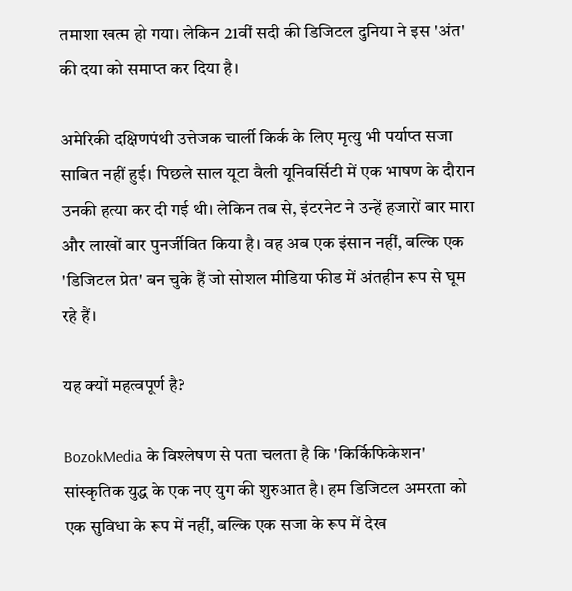तमाशा खत्म हो गया। लेकिन 21वीं सदी की डिजिटल दुनिया ने इस 'अंत' की दया को समाप्त कर दिया है।

अमेरिकी दक्षिणपंथी उत्तेजक चार्ली किर्क के लिए मृत्यु भी पर्याप्त सजा साबित नहीं हुई। पिछले साल यूटा वैली यूनिवर्सिटी में एक भाषण के दौरान उनकी हत्या कर दी गई थी। लेकिन तब से, इंटरनेट ने उन्हें हजारों बार मारा और लाखों बार पुनर्जीवित किया है। वह अब एक इंसान नहीं, बल्कि एक 'डिजिटल प्रेत' बन चुके हैं जो सोशल मीडिया फीड में अंतहीन रूप से घूम रहे हैं।

यह क्यों महत्वपूर्ण है?

BozokMedia के विश्लेषण से पता चलता है कि 'किर्किफिकेशन' सांस्कृतिक युद्ध के एक नए युग की शुरुआत है। हम डिजिटल अमरता को एक सुविधा के रूप में नहीं, बल्कि एक सजा के रूप में देख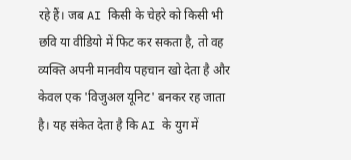रहे हैं। जब AI किसी के चेहरे को किसी भी छवि या वीडियो में फिट कर सकता है, तो वह व्यक्ति अपनी मानवीय पहचान खो देता है और केवल एक 'विजुअल यूनिट' बनकर रह जाता है। यह संकेत देता है कि AI के युग में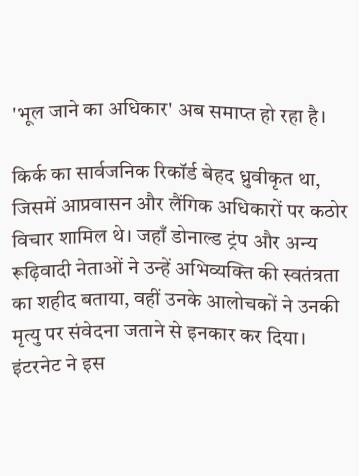'भूल जाने का अधिकार' अब समाप्त हो रहा है।

किर्क का सार्वजनिक रिकॉर्ड बेहद ध्रुवीकृत था, जिसमें आप्रवासन और लैंगिक अधिकारों पर कठोर विचार शामिल थे। जहाँ डोनाल्ड ट्रंप और अन्य रूढ़िवादी नेताओं ने उन्हें अभिव्यक्ति की स्वतंत्रता का शहीद बताया, वहीं उनके आलोचकों ने उनकी मृत्यु पर संवेदना जताने से इनकार कर दिया। इंटरनेट ने इस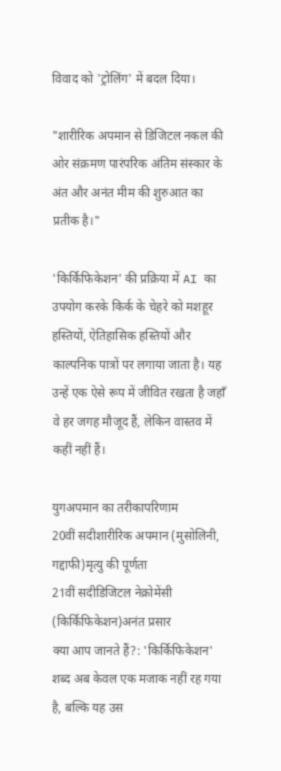विवाद को 'ट्रोलिंग' में बदल दिया।

"शारीरिक अपमान से डिजिटल नकल की ओर संक्रमण पारंपरिक अंतिम संस्कार के अंत और अनंत मीम की शुरुआत का प्रतीक है।"

'किर्किफिकेशन' की प्रक्रिया में AI का उपयोग करके किर्क के चेहरे को मशहूर हस्तियों, ऐतिहासिक हस्तियों और काल्पनिक पात्रों पर लगाया जाता है। यह उन्हें एक ऐसे रूप में जीवित रखता है जहाँ वे हर जगह मौजूद हैं, लेकिन वास्तव में कहीं नहीं हैं।

युगअपमान का तरीकापरिणाम
20वीं सदीशारीरिक अपमान (मुसोलिनी, गद्दाफी)मृत्यु की पूर्णता
21वीं सदीडिजिटल नेक्रोमेंसी (किर्किफिकेशन)अनंत प्रसार
क्या आप जानते हैं?: 'किर्किफिकेशन' शब्द अब केवल एक मजाक नहीं रह गया है, बल्कि यह उस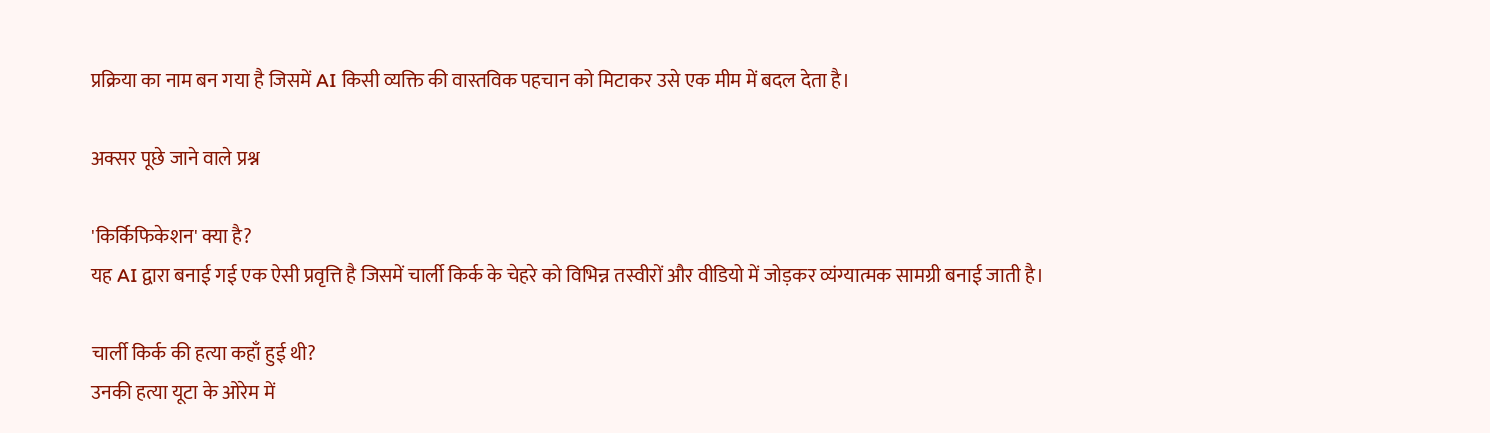प्रक्रिया का नाम बन गया है जिसमें AI किसी व्यक्ति की वास्तविक पहचान को मिटाकर उसे एक मीम में बदल देता है।

अक्सर पूछे जाने वाले प्रश्न

'किर्किफिकेशन' क्या है?
यह AI द्वारा बनाई गई एक ऐसी प्रवृत्ति है जिसमें चार्ली किर्क के चेहरे को विभिन्न तस्वीरों और वीडियो में जोड़कर व्यंग्यात्मक सामग्री बनाई जाती है।

चार्ली किर्क की हत्या कहाँ हुई थी?
उनकी हत्या यूटा के ओरेम में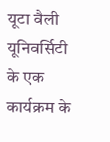यूटा वैली यूनिवर्सिटी के एक कार्यक्रम के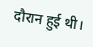दौरान हुई थी।